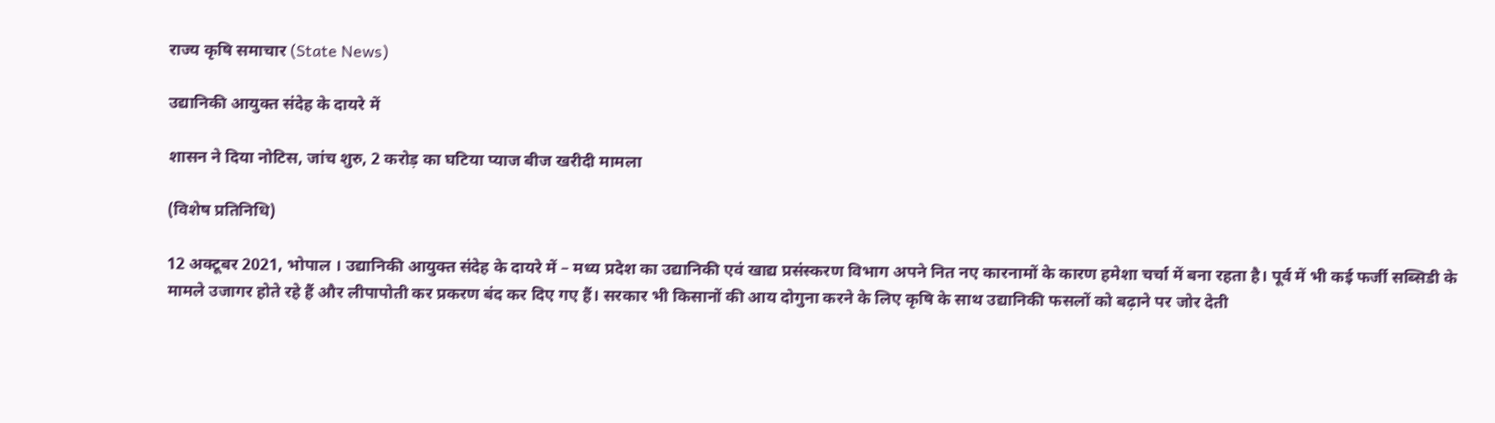राज्य कृषि समाचार (State News)

उद्यानिकी आयुक्त संदेह के दायरे में

शासन ने दिया नोटिस, जांच शुरु, 2 करोड़ का घटिया प्याज बीज खरीदी मामला

(विशेष प्रतिनिधि)

12 अक्टूबर 2021, भोपाल । उद्यानिकी आयुक्त संदेह के दायरे में – मध्य प्रदेश का उद्यानिकी एवं खाद्य प्रसंस्करण विभाग अपने नित नए कारनामों के कारण हमेशा चर्चा में बना रहता है। पूर्व में भी कई फर्जी सब्सिडी के मामले उजागर होते रहे हैं और लीपापोती कर प्रकरण बंद कर दिए गए हैं। सरकार भी किसानों की आय दोगुना करने के लिए कृषि के साथ उद्यानिकी फसलों को बढ़ाने पर जोर देती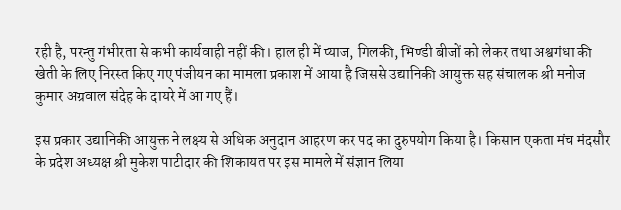रही है, परन्तु गंभीरता से कभी कार्यवाही नहीं की। हाल ही में प्याज, गिलकी, भिण्डी बीजों को लेकर तथा अश्वगंधा की खेती के लिए निरस्त किए गए पंजीयन का मामला प्रकाश में आया है जिससे उद्यानिकी आयुक्त सह संचालक श्री मनोज कुमार अग्रवाल संदेह के दायरे में आ गए हैं।

इस प्रकार उद्यानिकी आयुक्त ने लक्ष्य से अधिक अनुदान आहरण कर पद का दुरुपयोग किया है। किसान एकता मंच मंदसौर के प्रदेश अध्यक्ष श्री मुकेश पाटीदार की शिकायत पर इस मामले में संज्ञान लिया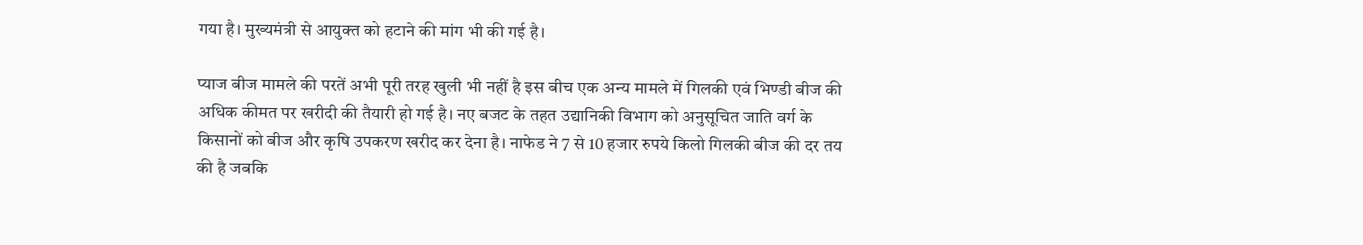गया है। मुख्यमंत्री से आयुक्त को हटाने की मांग भी की गई है।

प्याज बीज मामले की परतें अभी पूरी तरह खुली भी नहीं है इस बीच एक अन्य मामले में गिलकी एवं भिण्डी बीज की अधिक कीमत पर खरीदी की तैयारी हो गई है। नए बजट के तहत उद्यानिकी विभाग को अनुसूचित जाति वर्ग के किसानों को बीज और कृषि उपकरण खरीद कर देना है। नाफेड ने 7 से 10 हजार रुपये किलो गिलकी बीज की दर तय की है जबकि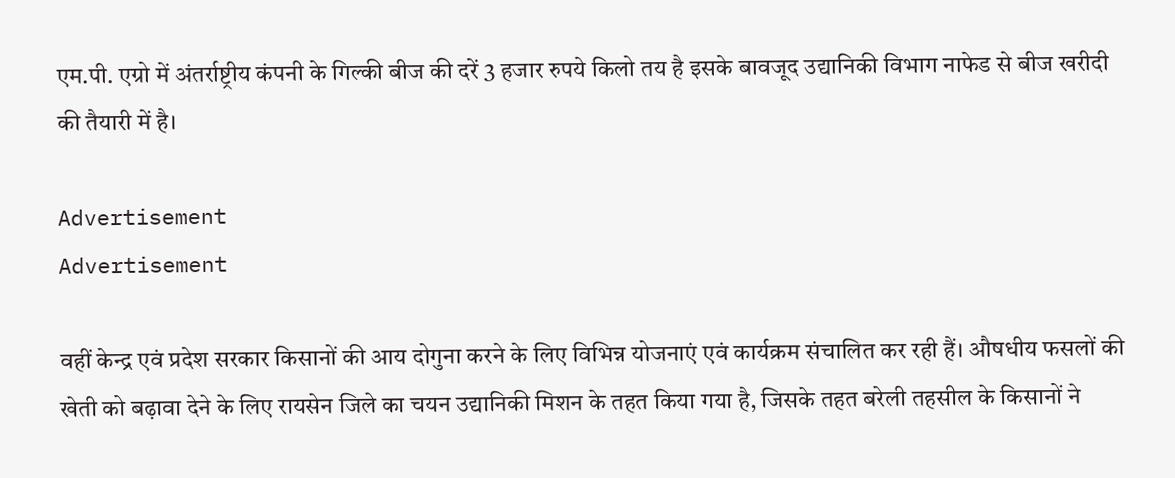एम.पी. एग्रो में अंतर्राष्ट्रीय कंपनी के गिल्की बीज की दरें 3 हजार रुपये किलो तय है इसके बावजूद उद्यानिकी विभाग नाफेड से बीज खरीदी की तैयारी में है।

Advertisement
Advertisement

वहीं केन्द्र एवं प्रदेश सरकार किसानों की आय दोगुना करने के लिए विभिन्न योजनाएं एवं कार्यक्रम संचालित कर रही हैं। औषधीय फसलों की खेती को बढ़ावा देने के लिए रायसेन जिले का चयन उद्यानिकी मिशन के तहत किया गया है, जिसके तहत बरेली तहसील के किसानों ने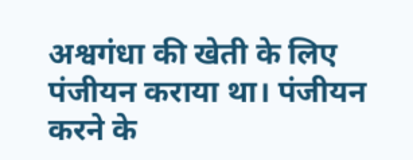अश्वगंधा की खेती के लिए पंजीयन कराया था। पंजीयन करने के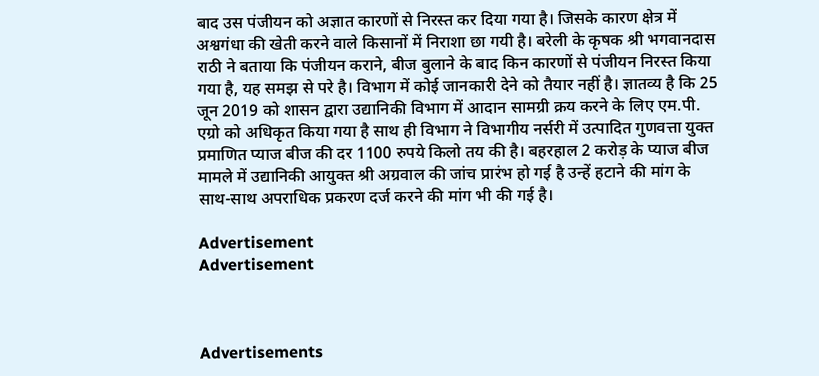बाद उस पंजीयन को अज्ञात कारणों से निरस्त कर दिया गया है। जिसके कारण क्षेत्र में अश्वगंधा की खेती करने वाले किसानों में निराशा छा गयी है। बरेली के कृषक श्री भगवानदास राठी ने बताया कि पंजीयन कराने, बीज बुलाने के बाद किन कारणों से पंजीयन निरस्त किया गया है, यह समझ से परे है। विभाग में कोई जानकारी देने को तैयार नहीं है। ज्ञातव्य है कि 25 जून 2019 को शासन द्वारा उद्यानिकी विभाग में आदान सामग्री क्रय करने के लिए एम.पी. एग्रो को अधिकृत किया गया है साथ ही विभाग ने विभागीय नर्सरी में उत्पादित गुणवत्ता युक्त प्रमाणित प्याज बीज की दर 1100 रुपये किलो तय की है। बहरहाल 2 करोड़ के प्याज बीज मामले में उद्यानिकी आयुक्त श्री अग्रवाल की जांच प्रारंभ हो गई है उन्हें हटाने की मांग के साथ-साथ अपराधिक प्रकरण दर्ज करने की मांग भी की गई है।

Advertisement
Advertisement



Advertisements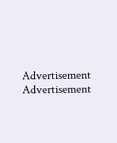Advertisement
Advertisement